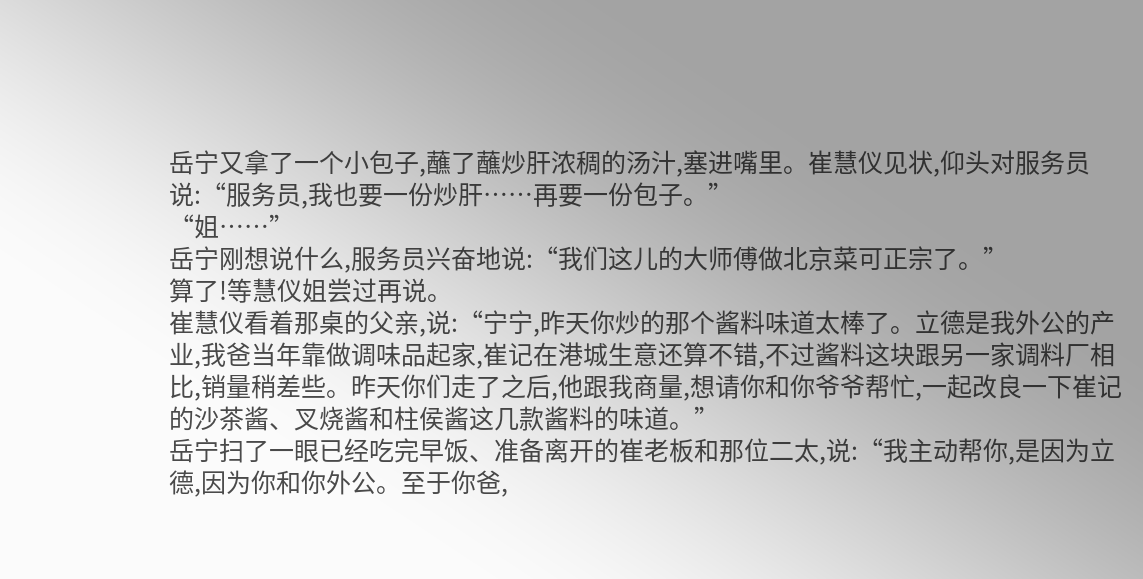岳宁又拿了一个小包子,蘸了蘸炒肝浓稠的汤汁,塞进嘴里。崔慧仪见状,仰头对服务员说:“服务员,我也要一份炒肝……再要一份包子。”
“姐……”
岳宁刚想说什么,服务员兴奋地说:“我们这儿的大师傅做北京菜可正宗了。”
算了!等慧仪姐尝过再说。
崔慧仪看着那桌的父亲,说:“宁宁,昨天你炒的那个酱料味道太棒了。立德是我外公的产业,我爸当年靠做调味品起家,崔记在港城生意还算不错,不过酱料这块跟另一家调料厂相比,销量稍差些。昨天你们走了之后,他跟我商量,想请你和你爷爷帮忙,一起改良一下崔记的沙茶酱、叉烧酱和柱侯酱这几款酱料的味道。”
岳宁扫了一眼已经吃完早饭、准备离开的崔老板和那位二太,说:“我主动帮你,是因为立德,因为你和你外公。至于你爸,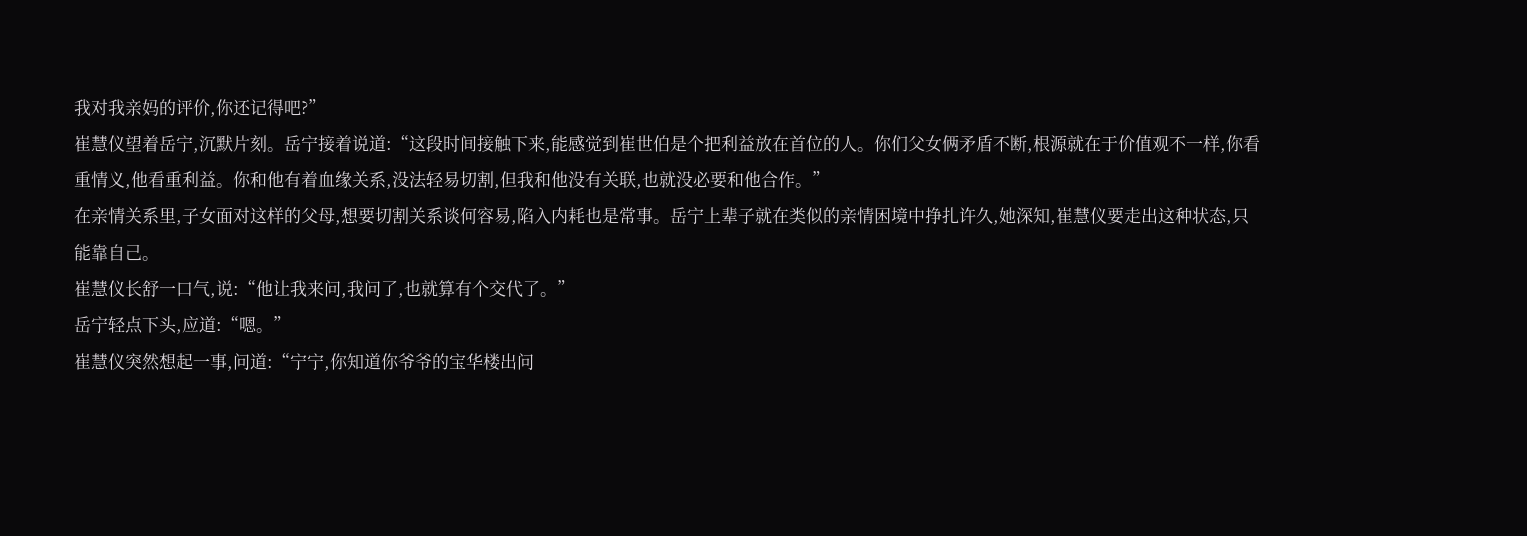我对我亲妈的评价,你还记得吧?”
崔慧仪望着岳宁,沉默片刻。岳宁接着说道:“这段时间接触下来,能感觉到崔世伯是个把利益放在首位的人。你们父女俩矛盾不断,根源就在于价值观不一样,你看重情义,他看重利益。你和他有着血缘关系,没法轻易切割,但我和他没有关联,也就没必要和他合作。”
在亲情关系里,子女面对这样的父母,想要切割关系谈何容易,陷入内耗也是常事。岳宁上辈子就在类似的亲情困境中挣扎许久,她深知,崔慧仪要走出这种状态,只能靠自己。
崔慧仪长舒一口气,说:“他让我来问,我问了,也就算有个交代了。”
岳宁轻点下头,应道:“嗯。”
崔慧仪突然想起一事,问道:“宁宁,你知道你爷爷的宝华楼出问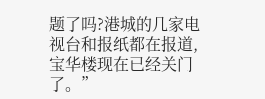题了吗?港城的几家电视台和报纸都在报道,宝华楼现在已经关门了。”